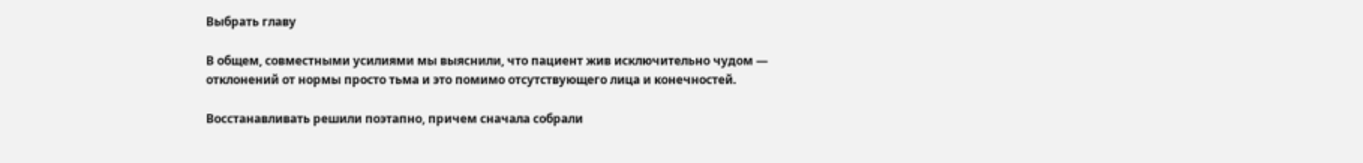Выбрать главу

В общем, совместными усилиями мы выяснили, что пациент жив исключительно чудом — отклонений от нормы просто тьма и это помимо отсутствующего лица и конечностей.

Восстанавливать решили поэтапно, причем сначала собрали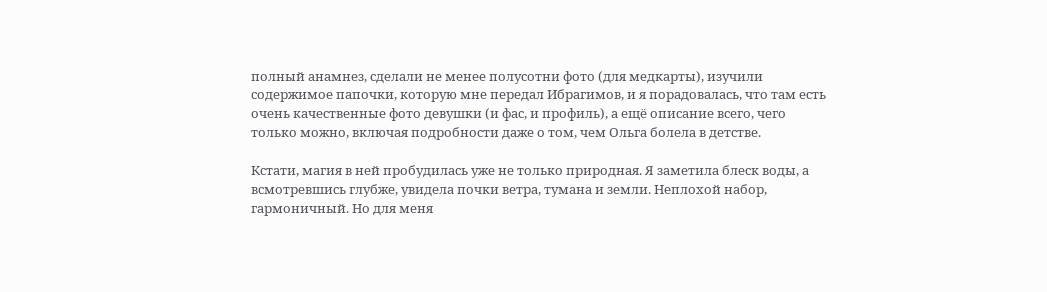полный анамнез, сделали не менее полусотни фото (для медкарты), изучили содержимое папочки, которую мне передал Ибрагимов, и я порадовалась, что там есть очень качественные фото девушки (и фас, и профиль), а ещё описание всего, чего только можно, включая подробности даже о том, чем Ольга болела в детстве.

Кстати, магия в ней пробудилась уже не только природная. Я заметила блеск воды, а всмотревшись глубже, увидела почки ветра, тумана и земли. Неплохой набор, гармоничный. Но для меня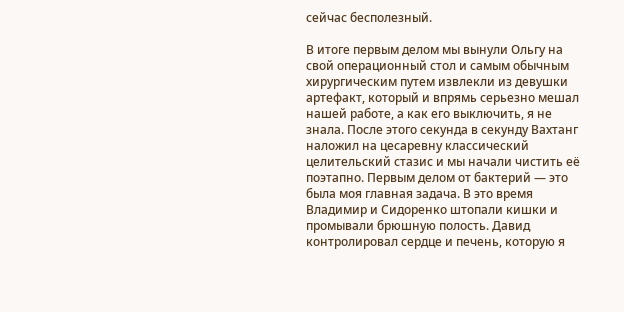сейчас бесполезный.

В итоге первым делом мы вынули Ольгу на свой операционный стол и самым обычным хирургическим путем извлекли из девушки артефакт, который и впрямь серьезно мешал нашей работе, а как его выключить, я не знала. После этого секунда в секунду Вахтанг наложил на цесаревну классический целительский стазис и мы начали чистить её поэтапно. Первым делом от бактерий — это была моя главная задача. В это время Владимир и Сидоренко штопали кишки и промывали брюшную полость. Давид контролировал сердце и печень, которую я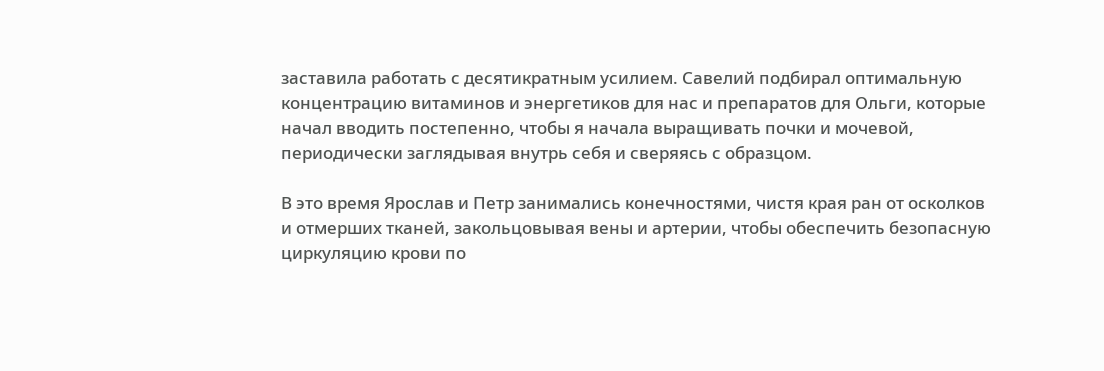заставила работать с десятикратным усилием. Савелий подбирал оптимальную концентрацию витаминов и энергетиков для нас и препаратов для Ольги, которые начал вводить постепенно, чтобы я начала выращивать почки и мочевой, периодически заглядывая внутрь себя и сверяясь с образцом.

В это время Ярослав и Петр занимались конечностями, чистя края ран от осколков и отмерших тканей, закольцовывая вены и артерии, чтобы обеспечить безопасную циркуляцию крови по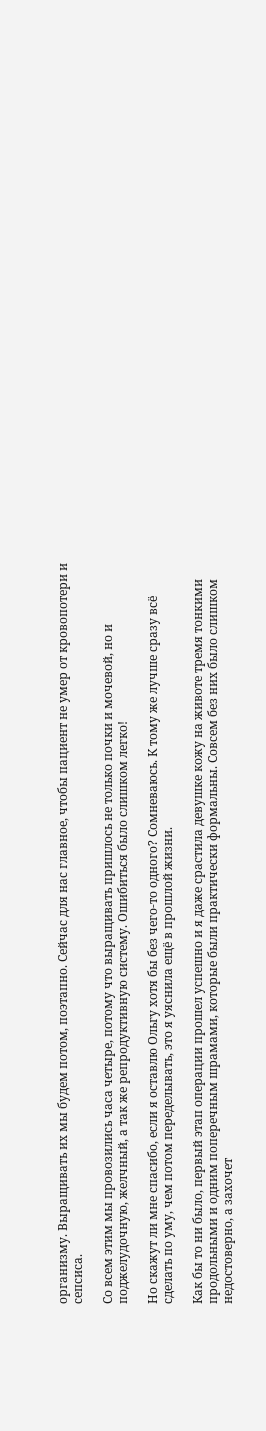организму. Выращивать их мы будем потом, поэтапно. Сейчас для нас главное, чтобы пациент не умер от кровопотери и сепсиса.

Со всем этим мы провозились часа четыре, потому что выращивать пришлось не только почки и мочевой, но и поджелудочную, желчный, а так же репродуктивную систему. Ошибиться было слишком легко!

Но скажут ли мне спасибо, если я оставлю Ольгу хотя бы без чего-то одного? Сомневаюсь. К тому же лучше сразу всё сделать по уму, чем потом переделывать, это я уяснила ещё в прошлой жизни.

Как бы то ни было, первый этап операции прошел успешно и я даже срастила девушке кожу на животе тремя тонкими продольными и одним поперечным шрамами, которые были практически формальны. Совсем без них было слишком недостоверно, а захочет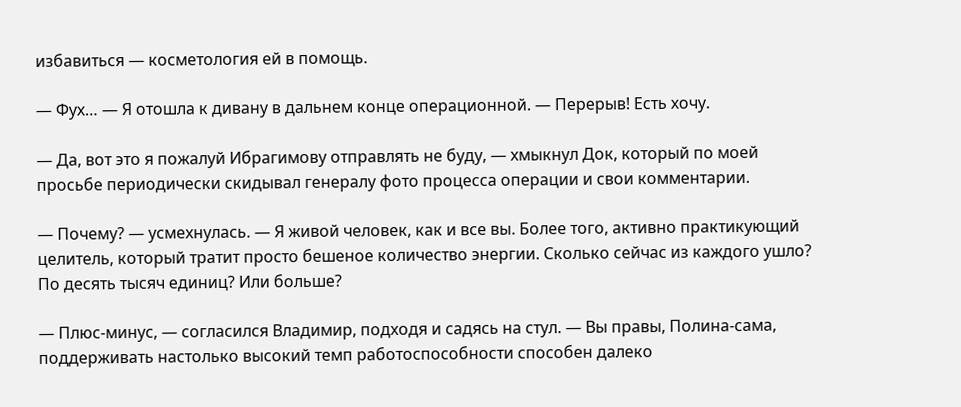избавиться — косметология ей в помощь.

— Фух… — Я отошла к дивану в дальнем конце операционной. — Перерыв! Есть хочу.

— Да, вот это я пожалуй Ибрагимову отправлять не буду, — хмыкнул Док, который по моей просьбе периодически скидывал генералу фото процесса операции и свои комментарии.

— Почему? — усмехнулась. — Я живой человек, как и все вы. Более того, активно практикующий целитель, который тратит просто бешеное количество энергии. Сколько сейчас из каждого ушло? По десять тысяч единиц? Или больше?

— Плюс-минус, — согласился Владимир, подходя и садясь на стул. — Вы правы, Полина-сама, поддерживать настолько высокий темп работоспособности способен далеко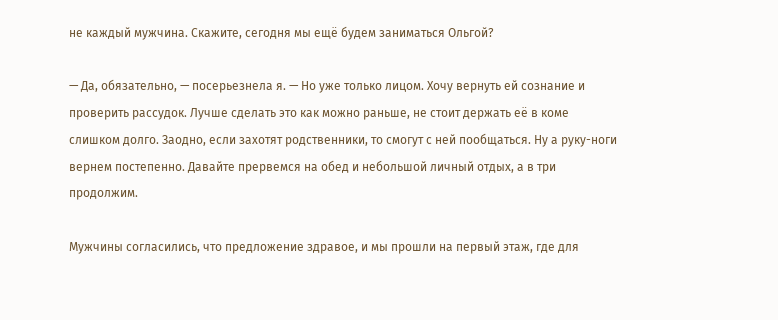не каждый мужчина. Скажите, сегодня мы ещё будем заниматься Ольгой?

— Да, обязательно, — посерьезнела я. — Но уже только лицом. Хочу вернуть ей сознание и проверить рассудок. Лучше сделать это как можно раньше, не стоит держать её в коме слишком долго. Заодно, если захотят родственники, то смогут с ней пообщаться. Ну а руку-ноги вернем постепенно. Давайте прервемся на обед и небольшой личный отдых, а в три продолжим.

Мужчины согласились, что предложение здравое, и мы прошли на первый этаж, где для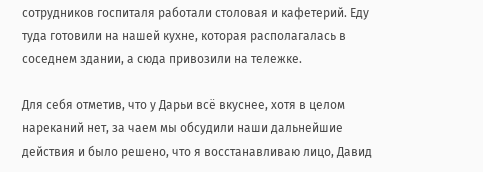сотрудников госпиталя работали столовая и кафетерий. Еду туда готовили на нашей кухне, которая располагалась в соседнем здании, а сюда привозили на тележке.

Для себя отметив, что у Дарьи всё вкуснее, хотя в целом нареканий нет, за чаем мы обсудили наши дальнейшие действия и было решено, что я восстанавливаю лицо, Давид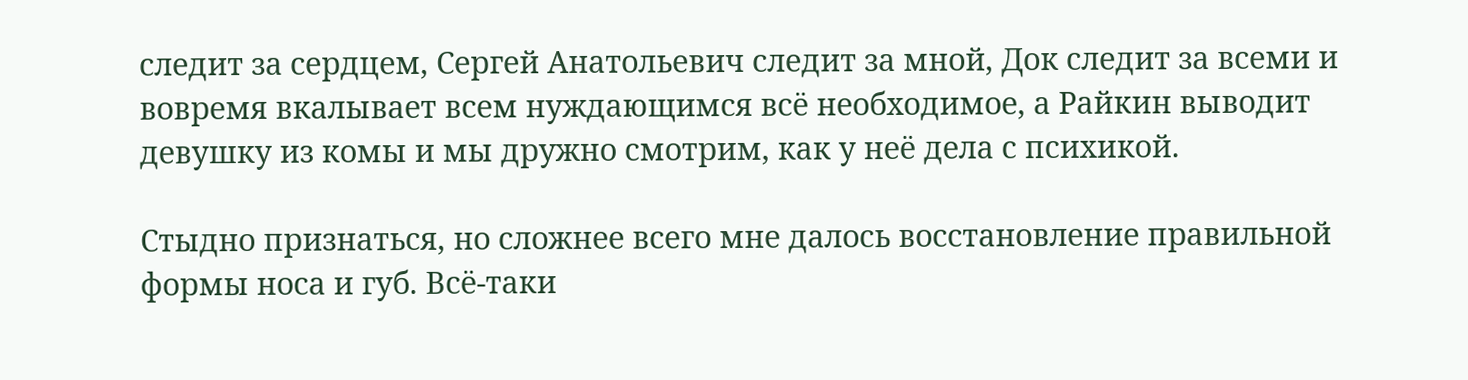следит за сердцем, Сергей Анатольевич следит за мной, Док следит за всеми и вовремя вкалывает всем нуждающимся всё необходимое, а Райкин выводит девушку из комы и мы дружно смотрим, как у неё дела с психикой.

Стыдно признаться, но сложнее всего мне далось восстановление правильной формы носа и губ. Всё-таки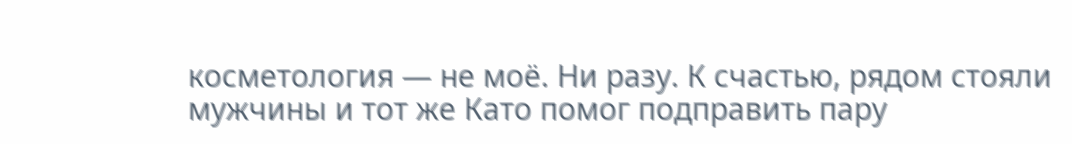косметология — не моё. Ни разу. К счастью, рядом стояли мужчины и тот же Като помог подправить пару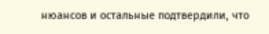нюансов и остальные подтвердили, что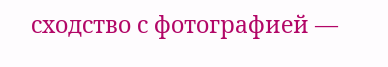сходство с фотографией —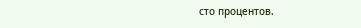сто процентов.